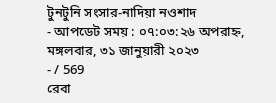টুনটুনি সংসার-নাদিয়া নওশাদ
- আপডেট সময় : ০৭:০৩:২৬ অপরাহ্ন, মঙ্গলবার, ৩১ জানুয়ারী ২০২৩
- / 569
রেবা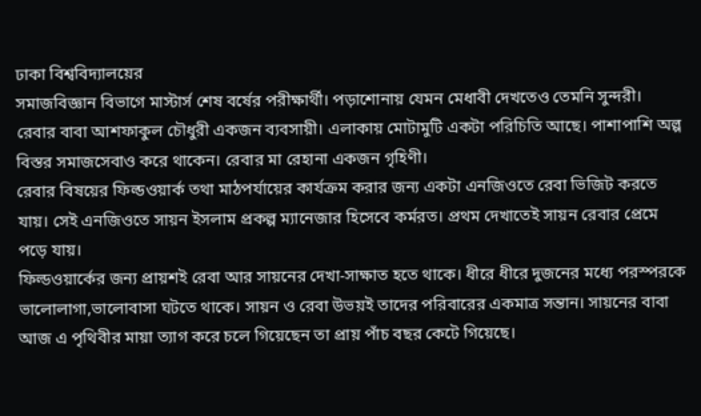ঢাকা বিশ্ববিদ্যালয়ের
সমাজবিজ্ঞান বিভাগে মাস্টার্স শেষ বর্ষের পরীক্ষার্থী। পড়াশোনায় যেমন মেধাবী দেখতেও তেমনি সুন্দরী। রেবার বাবা আশফাকুল চৌধুরী একজন ব্যবসায়ী। এলাকায় মোটামুটি একটা পরিচিতি আছে। পাশাপাশি অল্প বিস্তর সমাজসেবাও করে থাকেন। রেবার মা রেহানা একজন গৃহিণী।
রেবার বিষয়ের ফিল্ডওয়ার্ক তথা মাঠপর্যায়ের কার্যক্রম করার জন্য একটা এনজিওতে রেবা ভিজিট করতে যায়। সেই এনজিওতে সায়ন ইসলাম প্রকল্প ম্যানেজার হিসেবে কর্মরত। প্রথম দেখাতেই সায়ন রেবার প্রেমে পড়ে যায়।
ফিল্ডওয়ার্কের জন্য প্রায়শই রেবা আর সায়নের দেখা-সাক্ষাত হতে থাকে। ধীরে ধীরে দুজনের মধ্যে পরস্পরকে ভালোলাগা,ভালোবাসা ঘটতে থাকে। সায়ন ও রেবা উভয়ই তাদের পরিবারের একমাত্র সন্তান। সায়নের বাবা আজ এ পৃথিবীর মায়া ত্যাগ করে চলে গিয়েছেন তা প্রায় পাঁচ বছর কেটে গিয়েছে।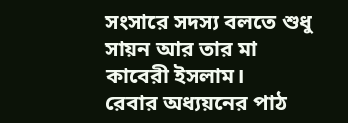সংসারে সদস্য বলতে শুধু সায়ন আর তার মা কাবেরী ইসলাম।
রেবার অধ্যয়নের পাঠ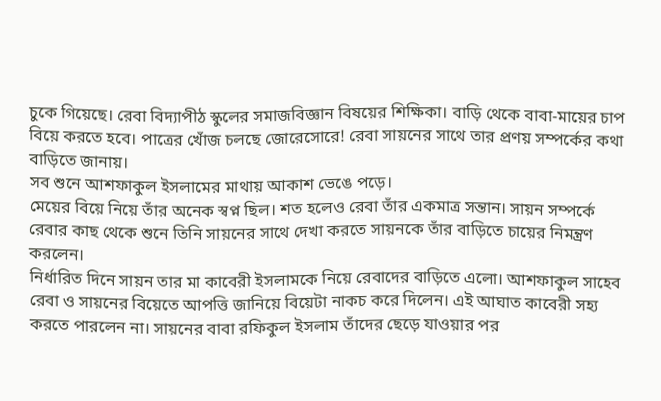চুকে গিয়েছে। রেবা বিদ্যাপীঠ স্কুলের সমাজবিজ্ঞান বিষয়ের শিক্ষিকা। বাড়ি থেকে বাবা-মায়ের চাপ বিয়ে করতে হবে। পাত্রের খোঁজ চলছে জোরেসোরে! রেবা সায়নের সাথে তার প্রণয় সম্পর্কের কথা বাড়িতে জানায়।
সব শুনে আশফাকুল ইসলামের মাথায় আকাশ ভেঙে পড়ে।
মেয়ের বিয়ে নিয়ে তাঁর অনেক স্বপ্ন ছিল। শত হলেও রেবা তাঁর একমাত্র সন্তান। সায়ন সম্পর্কে রেবার কাছ থেকে শুনে তিনি সায়নের সাথে দেখা করতে সায়নকে তাঁর বাড়িতে চায়ের নিমন্ত্রণ করলেন।
নির্ধারিত দিনে সায়ন তার মা কাবেরী ইসলামকে নিয়ে রেবাদের বাড়িতে এলো। আশফাকুল সাহেব রেবা ও সায়নের বিয়েতে আপত্তি জানিয়ে বিয়েটা নাকচ করে দিলেন। এই আঘাত কাবেরী সহ্য করতে পারলেন না। সায়নের বাবা রফিকুল ইসলাম তাঁদের ছেড়ে যাওয়ার পর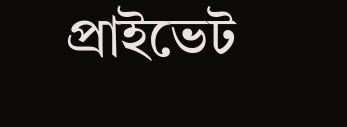প্রাইভেট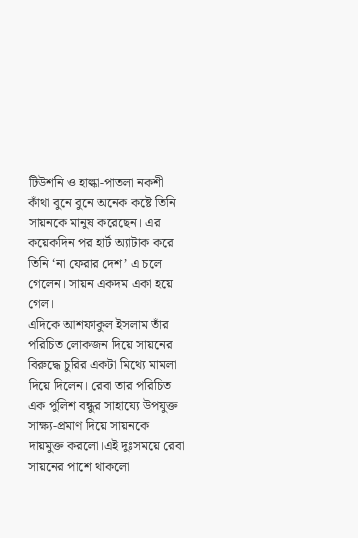টিউশনি ও হাল্কা-পাতলা নকশী কাঁথা বুনে বুনে অনেক কষ্টে তিনি সায়নকে মানুষ করেছেন। এর কয়েকদিন পর হার্ট অ্যাটাক করে তিনি ‘না ফেরার দেশ’ এ চলে গেলেন। সায়ন একদম একা হয়ে গেল।
এদিকে আশফাকুল ইসলাম তাঁর পরিচিত লোকজন দিয়ে সায়নের বিরুদ্ধে চুরির একটা মিথ্যে মামলা দিয়ে দিলেন। রেবা তার পরিচিত এক পুলিশ বন্ধুর সাহায্যে উপযুক্ত সাক্ষ্য-প্রমাণ দিয়ে সায়নকে দায়মুক্ত করলো।এই দুঃসময়ে রেবা সায়নের পাশে থাকলো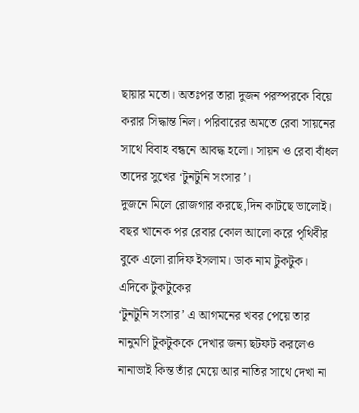ছায়ার মতো। অতঃপর তারা দুজন পরস্পরকে বিয়ে করার সিদ্ধান্ত নিল। পরিবারের অমতে রেবা সায়নের সাথে বিবাহ বন্ধনে আবদ্ধ হলো। সায়ন ও রেবা বাঁধল তাদের সুখের ‘টুনটুনি সংসার’।
দুজনে মিলে রোজগার করছে,দিন কাটছে ভালোই। বছর খানেক পর রেবার কোল আলো করে পৃথিবীর বুকে এলো রাদিফ ইসলাম। ডাক নাম টুকটুক।
এদিকে টুকটুকের
‘টুনটুনি সংসার’ এ আগমনের খবর পেয়ে তার নানুমণি টুকটুককে দেখার জন্য ছটফট করলেও নানাভাই কিন্ত তাঁর মেয়ে আর নাতির সাথে দেখা না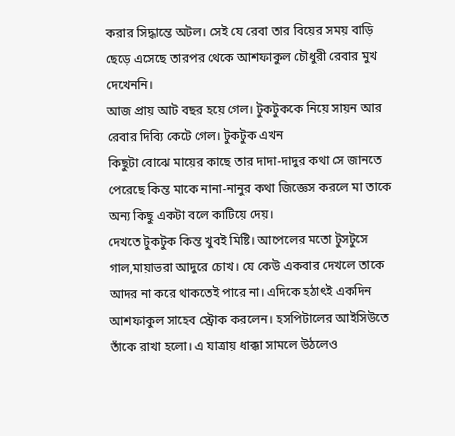করার সিদ্ধান্তে অটল। সেই যে রেবা তার বিয়ের সময় বাড়ি ছেড়ে এসেছে তারপর থেকে আশফাকুল চৌধুরী রেবার মুখ দেখেননি।
আজ প্রায় আট বছর হয়ে গেল। টুকটুককে নিয়ে সায়ন আর রেবার দিব্যি কেটে গেল। টুকটুক এখন
কিছুটা বোঝে মায়ের কাছে তার দাদা-দাদুর কথা সে জানতে পেরেছে কিন্ত মাকে নানা-নানুর কথা জিজ্ঞেস করলে মা তাকে অন্য কিছু একটা বলে কাটিয়ে দেয়।
দেখতে টুকটুক কিন্ত খুবই মিষ্টি। আপেলের মতো টুসটুসে গাল,মায়াভরা আদুরে চোখ। যে কেউ একবার দেখলে তাকে আদর না করে থাকতেই পারে না। এদিকে হঠাৎই একদিন আশফাকুল সাহেব স্ট্রোক করলেন। হসপিটালের আইসিউতে তাঁকে রাখা হলো। এ যাত্রায় ধাক্কা সামলে উঠলেও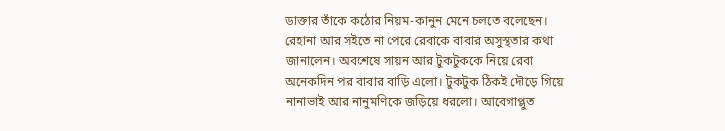ডাক্তার তাঁকে কঠোর নিয়ম-কানুন মেনে চলতে বলেছেন।
রেহানা আর সইতে না পেরে রেবাকে বাবার অসুস্থতার কথা জানালেন। অবশেষে সায়ন আর টুকটুককে নিয়ে রেবা অনেকদিন পর বাবার বাড়ি এলো। টুকটুক ঠিকই দৌড়ে গিয়ে নানাভাই আর নানুমণিকে জড়িয়ে ধরলো। আবেগাপ্লুত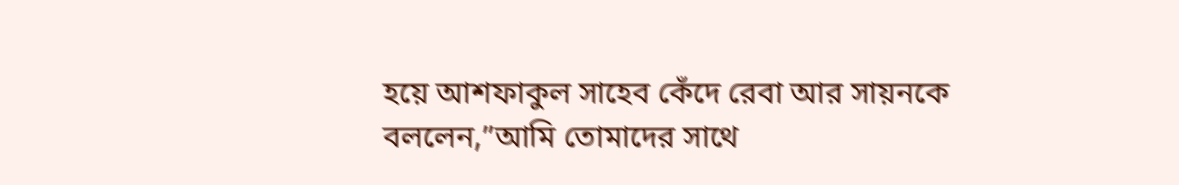হয়ে আশফাকুল সাহেব কেঁদে রেবা আর সায়নকে বললেন,”আমি তোমাদের সাথে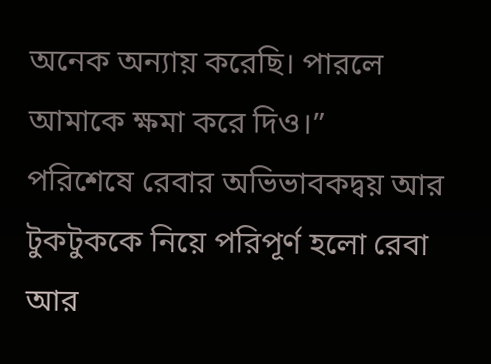অনেক অন্যায় করেছি। পারলে আমাকে ক্ষমা করে দিও।”
পরিশেষে রেবার অভিভাবকদ্বয় আর টুকটুককে নিয়ে পরিপূর্ণ হলো রেবা আর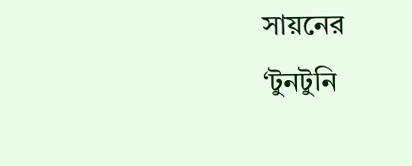সায়নের
‘টুনটুনি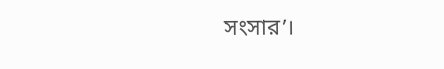সংসার’।